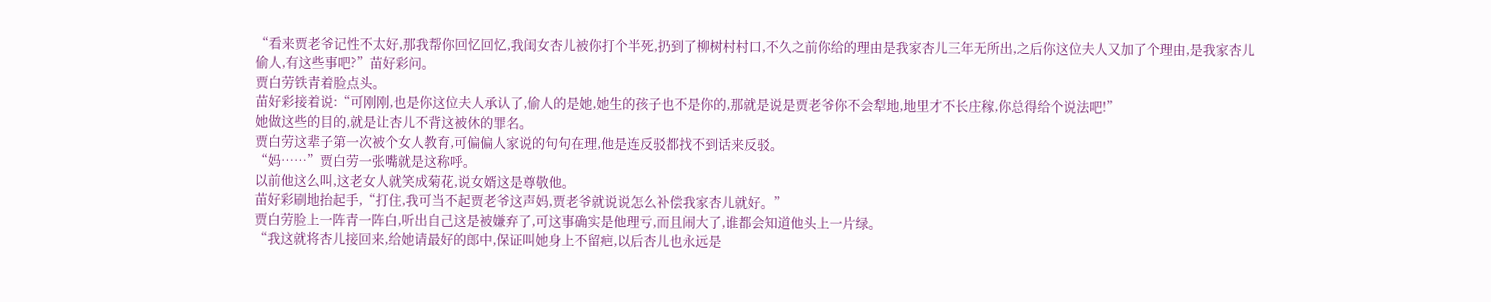“看来贾老爷记性不太好,那我帮你回忆回忆,我闺女杏儿被你打个半死,扔到了柳树村村口,不久之前你给的理由是我家杏儿三年无所出,之后你这位夫人又加了个理由,是我家杏儿偷人,有这些事吧?”苗好彩问。
贾白劳铁青着脸点头。
苗好彩接着说:“可刚刚,也是你这位夫人承认了,偷人的是她,她生的孩子也不是你的,那就是说是贾老爷你不会犁地,地里才不长庄稼,你总得给个说法吧!”
她做这些的目的,就是让杏儿不背这被休的罪名。
贾白劳这辈子第一次被个女人教育,可偏偏人家说的句句在理,他是连反驳都找不到话来反驳。
“妈……”贾白劳一张嘴就是这称呼。
以前他这么叫,这老女人就笑成菊花,说女婿这是尊敬他。
苗好彩刷地抬起手,“打住,我可当不起贾老爷这声妈,贾老爷就说说怎么补偿我家杏儿就好。”
贾白劳脸上一阵青一阵白,听出自己这是被嫌弃了,可这事确实是他理亏,而且闹大了,谁都会知道他头上一片绿。
“我这就将杏儿接回来,给她请最好的郎中,保证叫她身上不留疤,以后杏儿也永远是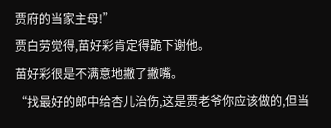贾府的当家主母!”
贾白劳觉得,苗好彩肯定得跪下谢他。
苗好彩很是不满意地撇了撇嘴。
“找最好的郎中给杏儿治伤,这是贾老爷你应该做的,但当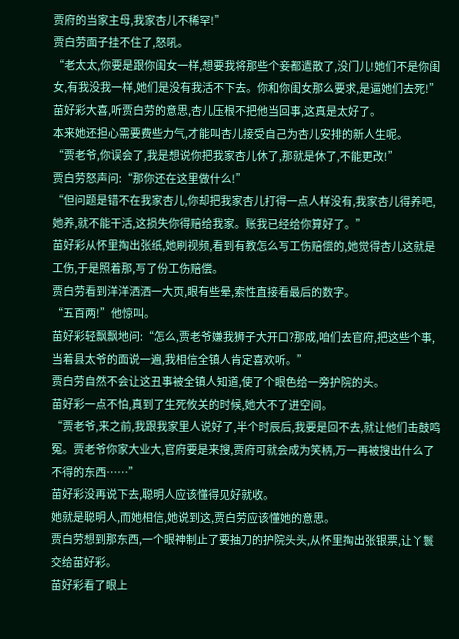贾府的当家主母,我家杏儿不稀罕!”
贾白劳面子挂不住了,怒吼。
“老太太,你要是跟你闺女一样,想要我将那些个妾都遣散了,没门儿!她们不是你闺女,有我没我一样,她们是没有我活不下去。你和你闺女那么要求,是逼她们去死!”
苗好彩大喜,听贾白劳的意思,杏儿压根不把他当回事,这真是太好了。
本来她还担心需要费些力气,才能叫杏儿接受自己为杏儿安排的新人生呢。
“贾老爷,你误会了,我是想说你把我家杏儿休了,那就是休了,不能更改!”
贾白劳怒声问:“那你还在这里做什么!”
“但问题是错不在我家杏儿,你却把我家杏儿打得一点人样没有,我家杏儿得养吧,她养,就不能干活,这损失你得赔给我家。账我已经给你算好了。”
苗好彩从怀里掏出张纸,她刷视频,看到有教怎么写工伤赔偿的,她觉得杏儿这就是工伤,于是照着那,写了份工伤赔偿。
贾白劳看到洋洋洒洒一大页,眼有些晕,索性直接看最后的数字。
“五百两!”他惊叫。
苗好彩轻飘飘地问:“怎么,贾老爷嫌我狮子大开口?那成,咱们去官府,把这些个事,当着县太爷的面说一遍,我相信全镇人肯定喜欢听。”
贾白劳自然不会让这丑事被全镇人知道,使了个眼色给一旁护院的头。
苗好彩一点不怕,真到了生死攸关的时候,她大不了进空间。
“贾老爷,来之前,我跟我家里人说好了,半个时辰后,我要是回不去,就让他们击鼓鸣冤。贾老爷你家大业大,官府要是来搜,贾府可就会成为笑柄,万一再被搜出什么了不得的东西……”
苗好彩没再说下去,聪明人应该懂得见好就收。
她就是聪明人,而她相信,她说到这,贾白劳应该懂她的意思。
贾白劳想到那东西,一个眼神制止了要抽刀的护院头头,从怀里掏出张银票,让丫鬟交给苗好彩。
苗好彩看了眼上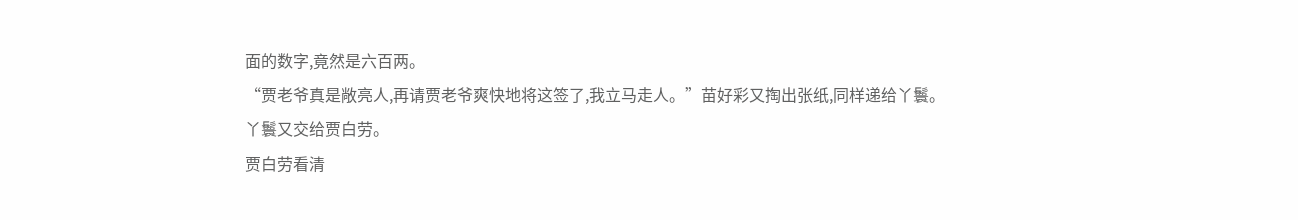面的数字,竟然是六百两。
“贾老爷真是敞亮人,再请贾老爷爽快地将这签了,我立马走人。”苗好彩又掏出张纸,同样递给丫鬟。
丫鬟又交给贾白劳。
贾白劳看清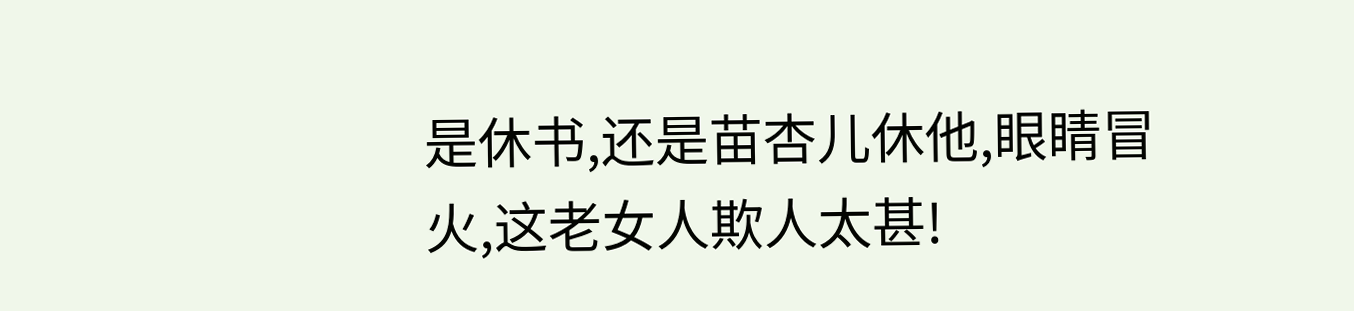是休书,还是苗杏儿休他,眼睛冒火,这老女人欺人太甚!